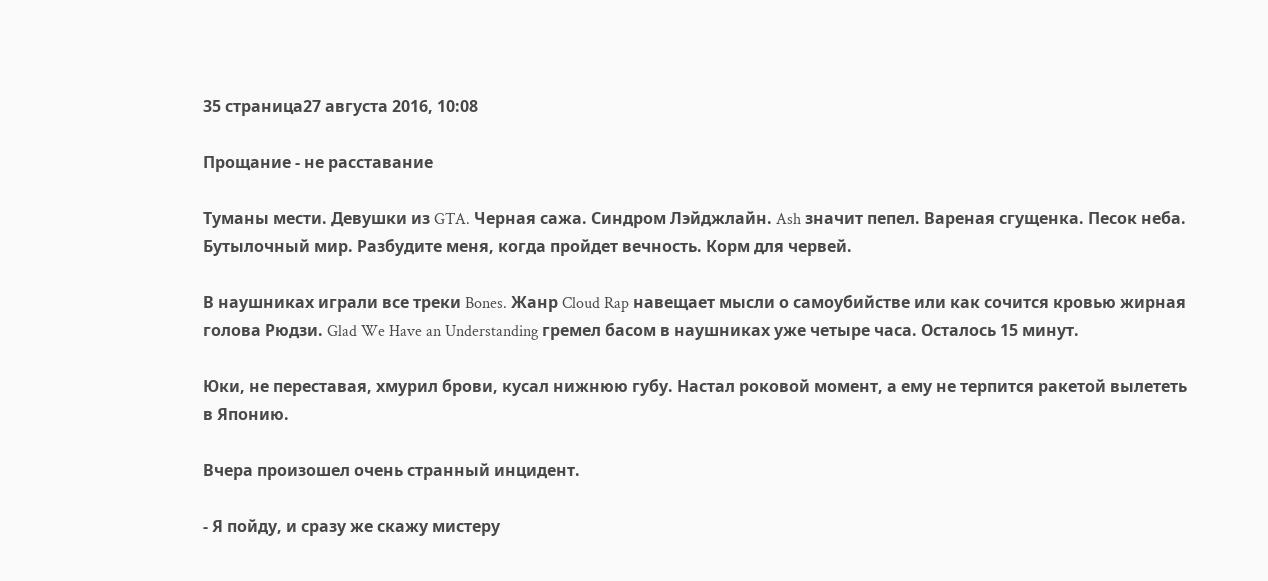35 страница27 августа 2016, 10:08

Прощание - не расставание

Туманы мести. Девушки из GTA. Черная сажа. Синдром Лэйджлайн. Ash значит пепел. Вареная сгущенка. Песок неба. Бутылочный мир. Разбудите меня, когда пройдет вечность. Корм для червей.

В наушниках играли все треки Bones. Жанр Cloud Rap навещает мысли о самоубийстве или как сочится кровью жирная голова Рюдзи. Glad We Have an Understanding гремел басом в наушниках уже четыре часа. Осталось 15 минут.

Юки, не переставая, хмурил брови, кусал нижнюю губу. Настал роковой момент, а ему не терпится ракетой вылететь в Японию.

Вчера произошел очень странный инцидент.

- Я пойду, и сразу же скажу мистеру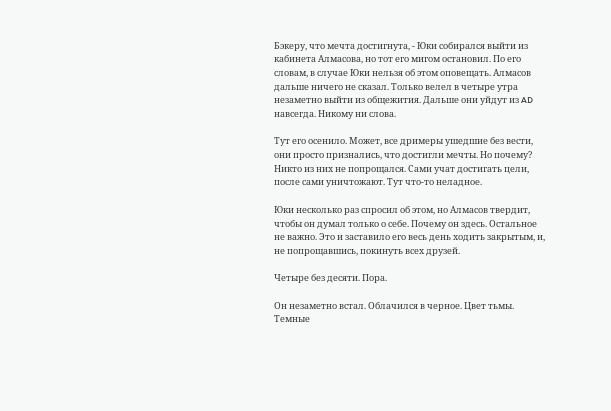Бэкеру, что мечта достигнута, - Юки собирался выйти из кабинета Алмасова, но тот его мигом остановил. По его словам, в случае Юки нельзя об этом оповещать. Алмасов дальше ничего не сказал. Только велел в четыре утра незаметно выйти из общежития. Дальше они уйдут из AD навсегда. Никому ни слова.

Тут его осенило. Может, все дримеры ушедшие без вести, они просто признались, что достигли мечты. Но почему? Никто из них не попрощался. Сами учат достигать цели, после сами уничтожают. Тут что-то неладное.

Юки несколько раз спросил об этом, но Алмасов твердит, чтобы он думал только о себе. Почему он здесь. Остальное не важно. Это и заставило его весь день ходить закрытым, и, не попрощавшись, покинуть всех друзей.

Четыре без десяти. Пора.

Он незаметно встал. Облачился в черное. Цвет тьмы. Темные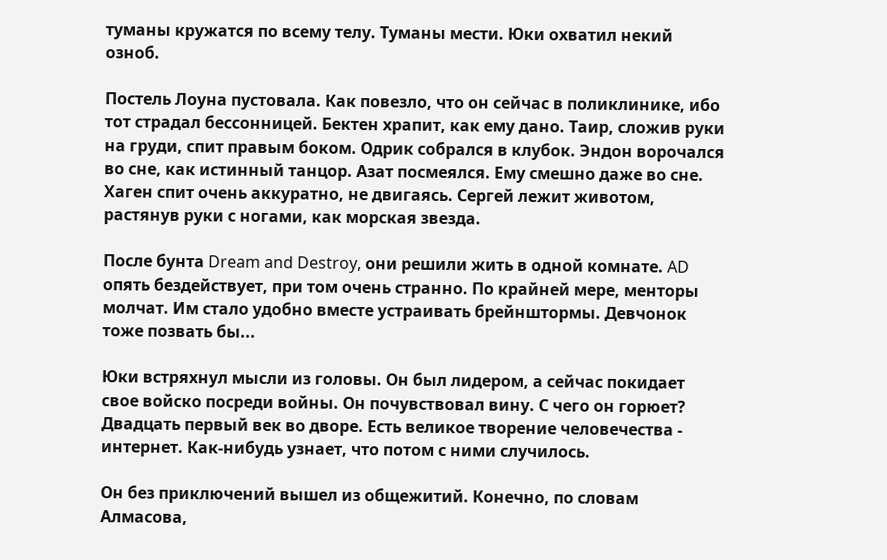туманы кружатся по всему телу. Туманы мести. Юки охватил некий озноб.

Постель Лоуна пустовала. Как повезло, что он сейчас в поликлинике, ибо тот страдал бессонницей. Бектен храпит, как ему дано. Таир, сложив руки на груди, спит правым боком. Одрик собрался в клубок. Эндон ворочался во сне, как истинный танцор. Азат посмеялся. Ему смешно даже во сне. Хаген спит очень аккуратно, не двигаясь. Сергей лежит животом, растянув руки с ногами, как морская звезда.

После бунта Dream and Destroy, они решили жить в одной комнате. AD опять бездействует, при том очень странно. По крайней мере, менторы молчат. Им стало удобно вместе устраивать брейнштормы. Девчонок тоже позвать бы...

Юки встряхнул мысли из головы. Он был лидером, а сейчас покидает свое войско посреди войны. Он почувствовал вину. С чего он горюет? Двадцать первый век во дворе. Есть великое творение человечества - интернет. Как-нибудь узнает, что потом с ними случилось.

Он без приключений вышел из общежитий. Конечно, по словам Алмасова,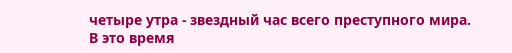четыре утра - звездный час всего преступного мира. В это время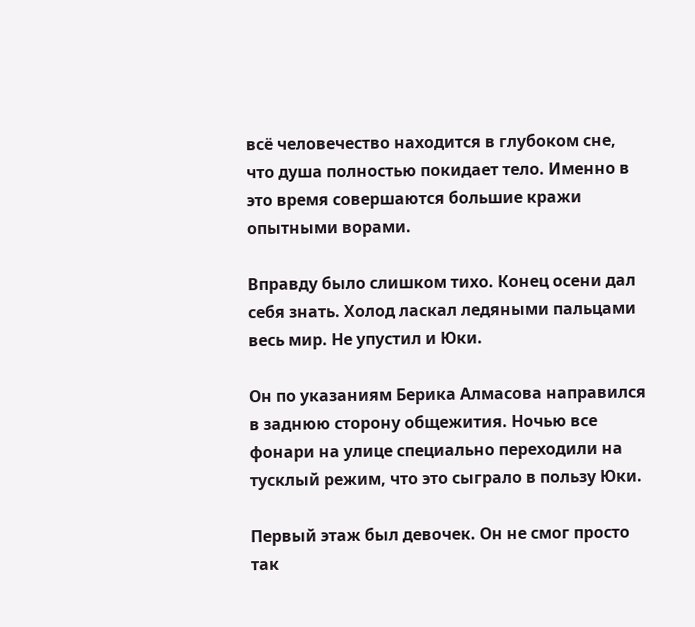всё человечество находится в глубоком сне, что душа полностью покидает тело. Именно в это время совершаются большие кражи опытными ворами.

Вправду было слишком тихо. Конец осени дал себя знать. Холод ласкал ледяными пальцами весь мир. Не упустил и Юки.

Он по указаниям Берика Алмасова направился в заднюю сторону общежития. Ночью все фонари на улице специально переходили на тусклый режим, что это сыграло в пользу Юки.

Первый этаж был девочек. Он не смог просто так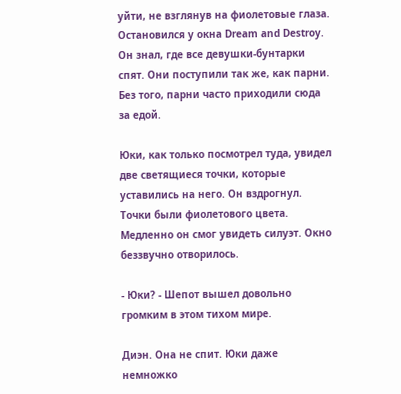уйти, не взглянув на фиолетовые глаза. Остановился у окна Dream and Destroy. Он знал, где все девушки-бунтарки спят. Они поступили так же, как парни. Без того, парни часто приходили сюда за едой.

Юки, как только посмотрел туда, увидел две светящиеся точки, которые уставились на него. Он вздрогнул. Точки были фиолетового цвета. Медленно он смог увидеть силуэт. Окно беззвучно отворилось.

- Юки? - Шепот вышел довольно громким в этом тихом мире.

Диэн. Она не спит. Юки даже немножко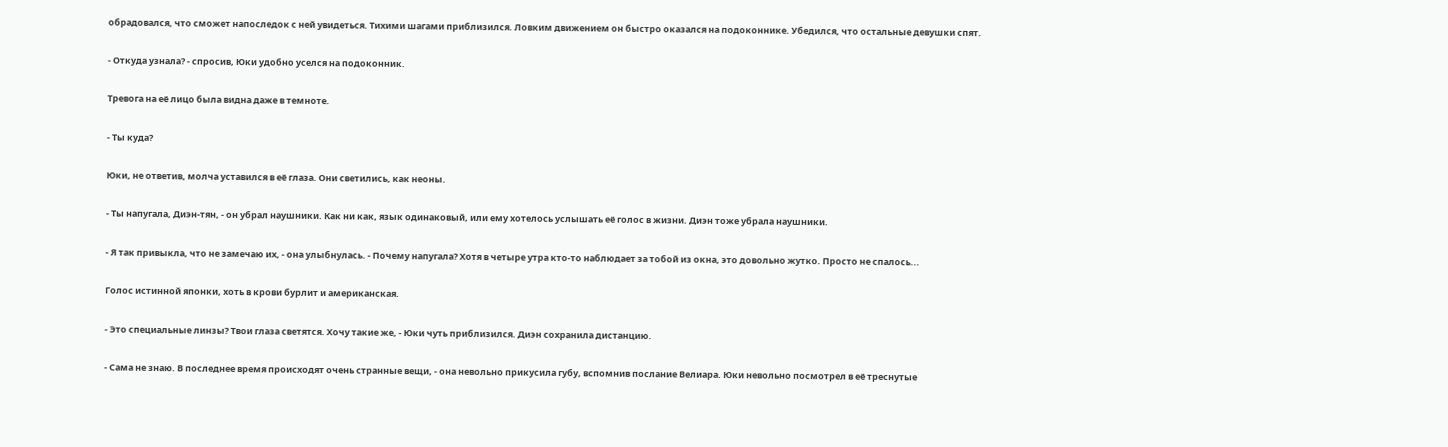обрадовался, что сможет напоследок с ней увидеться. Тихими шагами приблизился. Ловким движением он быстро оказался на подоконнике. Убедился, что остальные девушки спят.

- Откуда узнала? - спросив, Юки удобно уселся на подоконник.

Тревога на её лицо была видна даже в темноте.

- Ты куда?

Юки, не ответив, молча уставился в её глаза. Они светились, как неоны.

- Ты напугала, Диэн-тян, - он убрал наушники. Как ни как, язык одинаковый, или ему хотелось услышать её голос в жизни. Диэн тоже убрала наушники.

- Я так привыкла, что не замечаю их, - она улыбнулась. - Почему напугала? Хотя в четыре утра кто-то наблюдает за тобой из окна, это довольно жутко. Просто не спалось...

Голос истинной японки, хоть в крови бурлит и американская.

- Это специальные линзы? Твои глаза светятся. Хочу такие же, - Юки чуть приблизился. Диэн сохранила дистанцию.

- Сама не знаю. В последнее время происходят очень странные вещи, - она невольно прикусила губу, вспомнив послание Велиара. Юки невольно посмотрел в её треснутые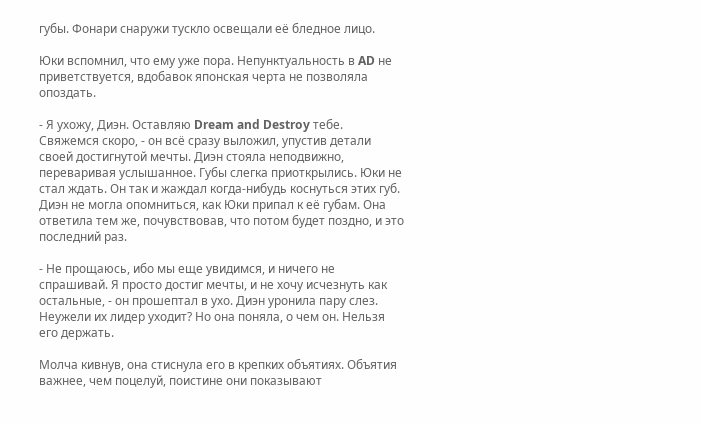губы. Фонари снаружи тускло освещали её бледное лицо.

Юки вспомнил, что ему уже пора. Непунктуальность в AD не приветствуется, вдобавок японская черта не позволяла опоздать.

- Я ухожу, Диэн. Оставляю Dream and Destroy тебе. Свяжемся скоро, - он всё сразу выложил, упустив детали своей достигнутой мечты. Диэн стояла неподвижно, переваривая услышанное. Губы слегка приоткрылись. Юки не стал ждать. Он так и жаждал когда-нибудь коснуться этих губ. Диэн не могла опомниться, как Юки припал к её губам. Она ответила тем же, почувствовав, что потом будет поздно, и это последний раз.

- Не прощаюсь, ибо мы еще увидимся, и ничего не спрашивай. Я просто достиг мечты, и не хочу исчезнуть как остальные, - он прошептал в ухо. Диэн уронила пару слез. Неужели их лидер уходит? Но она поняла, о чем он. Нельзя его держать.

Молча кивнув, она стиснула его в крепких объятиях. Объятия важнее, чем поцелуй, поистине они показывают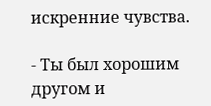искренние чувства.

- Ты был хорошим другом и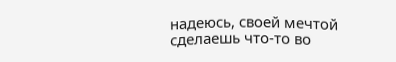надеюсь, своей мечтой сделаешь что-то во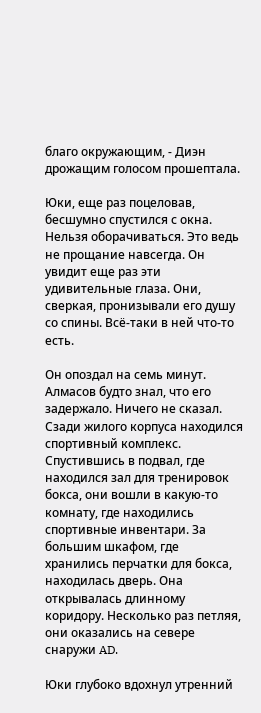благо окружающим, - Диэн дрожащим голосом прошептала.

Юки, еще раз поцеловав, бесшумно спустился с окна. Нельзя оборачиваться. Это ведь не прощание навсегда. Он увидит еще раз эти удивительные глаза. Они, сверкая, пронизывали его душу со спины. Всё-таки в ней что-то есть.

Он опоздал на семь минут. Алмасов будто знал, что его задержало. Ничего не сказал. Сзади жилого корпуса находился спортивный комплекс. Спустившись в подвал, где находился зал для тренировок бокса, они вошли в какую-то комнату, где находились спортивные инвентари. За большим шкафом, где хранились перчатки для бокса, находилась дверь. Она открывалась длинному коридору. Несколько раз петляя, они оказались на севере снаружи AD.

Юки глубоко вдохнул утренний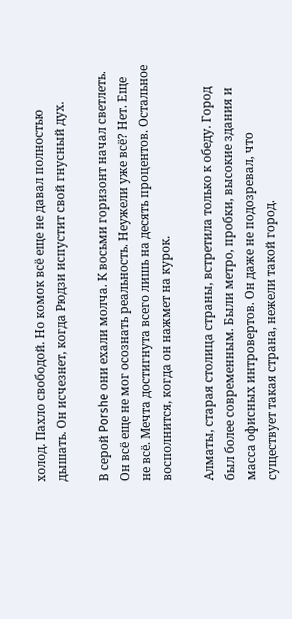холод. Пахло свободой. Но комок всё еще не давал полностью дышать. Он исчезнет, когда Рюдзи испустит свой гнусный дух.

В серой Porshe они ехали молча. К восьми горизонт начал светлеть. Он всё еще не мог осознать реальность. Неужели уже всё? Нет. Еще не всё. Мечта достигнута всего лишь на десять процентов. Остальное восполнится, когда он нажмет на курок.

Алматы, старая столица страны, встретила только к обеду. Город был более современным. Были метро, пробки, высокие здания и масса офисных интровертов. Он даже не подозревал, что существует такая страна, нежели такой город.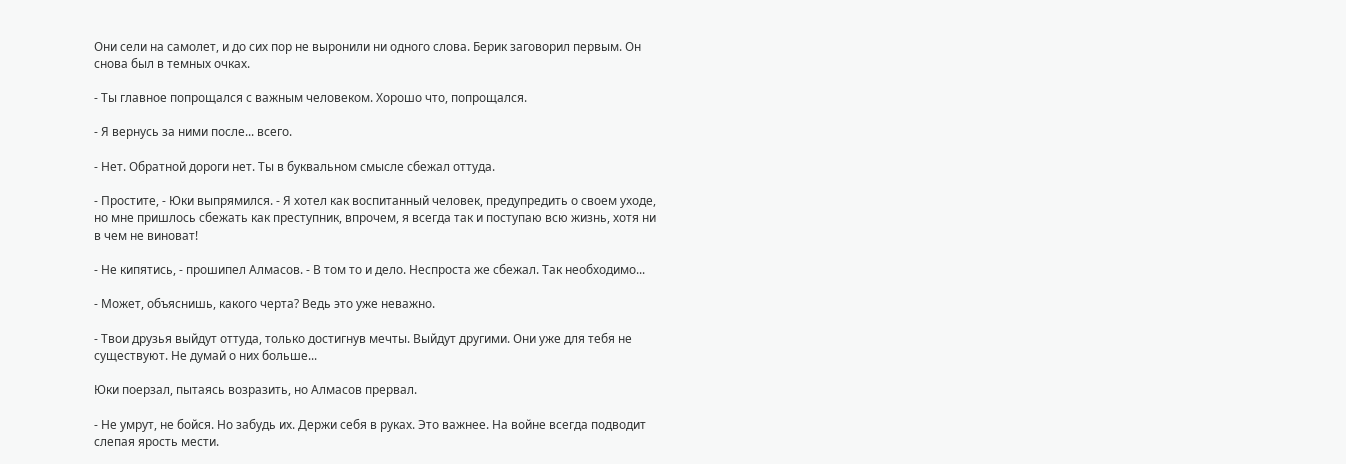Они сели на самолет, и до сих пор не выронили ни одного слова. Берик заговорил первым. Он снова был в темных очках.

- Ты главное попрощался с важным человеком. Хорошо что, попрощался.

- Я вернусь за ними после... всего.

- Нет. Обратной дороги нет. Ты в буквальном смысле сбежал оттуда.

- Простите, - Юки выпрямился. - Я хотел как воспитанный человек, предупредить о своем уходе, но мне пришлось сбежать как преступник, впрочем, я всегда так и поступаю всю жизнь, хотя ни в чем не виноват!

- Не кипятись, - прошипел Алмасов. - В том то и дело. Неспроста же сбежал. Так необходимо...

- Может, объяснишь, какого черта? Ведь это уже неважно.

- Твои друзья выйдут оттуда, только достигнув мечты. Выйдут другими. Они уже для тебя не существуют. Не думай о них больше...

Юки поерзал, пытаясь возразить, но Алмасов прервал.

- Не умрут, не бойся. Но забудь их. Держи себя в руках. Это важнее. На войне всегда подводит слепая ярость мести.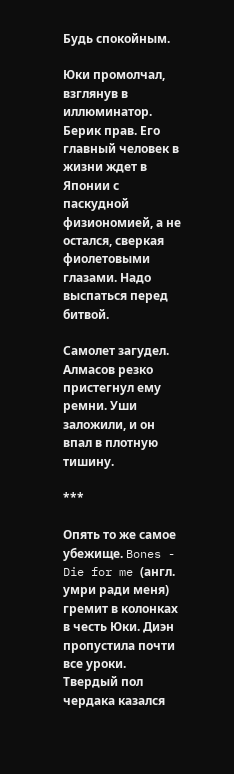Будь спокойным.

Юки промолчал, взглянув в иллюминатор. Берик прав. Его главный человек в жизни ждет в Японии с паскудной физиономией, а не остался, сверкая фиолетовыми глазами. Надо выспаться перед битвой.

Самолет загудел. Алмасов резко пристегнул ему ремни. Уши заложили, и он впал в плотную тишину.

***

Опять то же самое убежище. Bones - Die for me (англ. умри ради меня) гремит в колонках в честь Юки. Диэн пропустила почти все уроки. Твердый пол чердака казался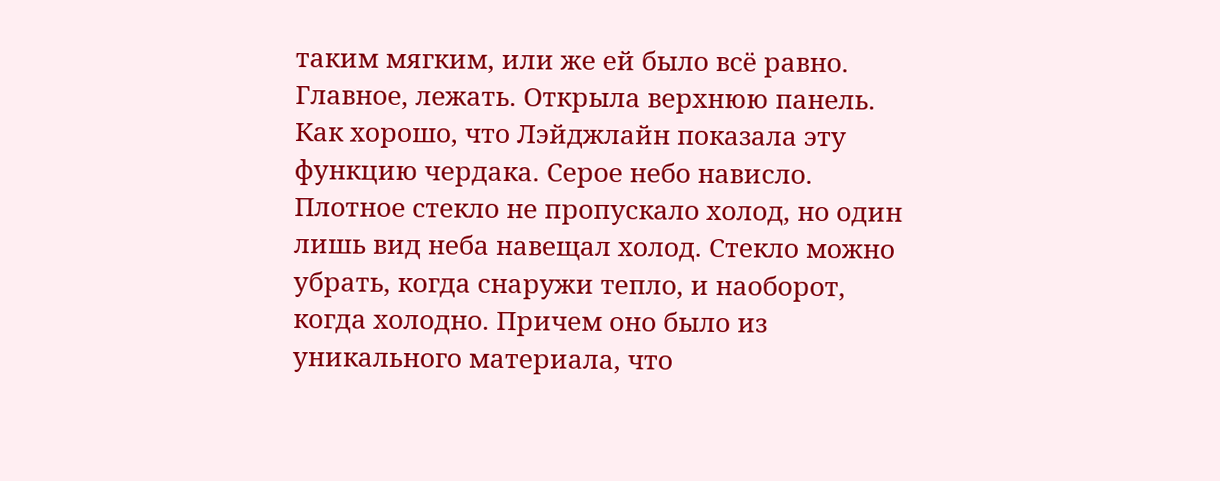таким мягким, или же ей было всё равно. Главное, лежать. Открыла верхнюю панель. Как хорошо, что Лэйджлайн показала эту функцию чердака. Серое небо нависло. Плотное стекло не пропускало холод, но один лишь вид неба навещал холод. Стекло можно убрать, когда снаружи тепло, и наоборот, когда холодно. Причем оно было из уникального материала, что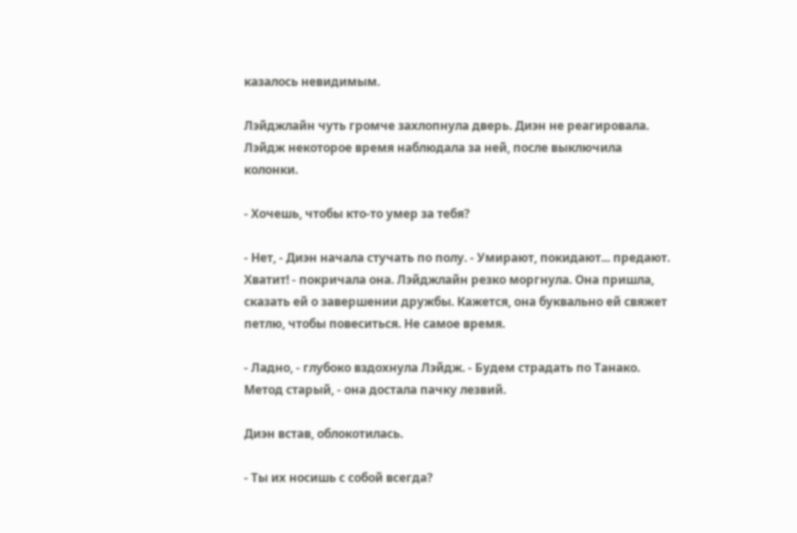казалось невидимым.

Лэйджлайн чуть громче захлопнула дверь. Диэн не реагировала. Лэйдж некоторое время наблюдала за ней, после выключила колонки.

- Хочешь, чтобы кто-то умер за тебя?

- Нет, - Диэн начала стучать по полу. - Умирают, покидают... предают. Хватит! - покричала она. Лэйджлайн резко моргнула. Она пришла, сказать ей о завершении дружбы. Кажется, она буквально ей свяжет петлю, чтобы повеситься. Не самое время.

- Ладно, - глубоко вздохнула Лэйдж. - Будем страдать по Танако. Метод старый, - она достала пачку лезвий.

Диэн встав, облокотилась.

- Ты их носишь с собой всегда?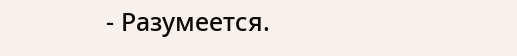- Разумеется.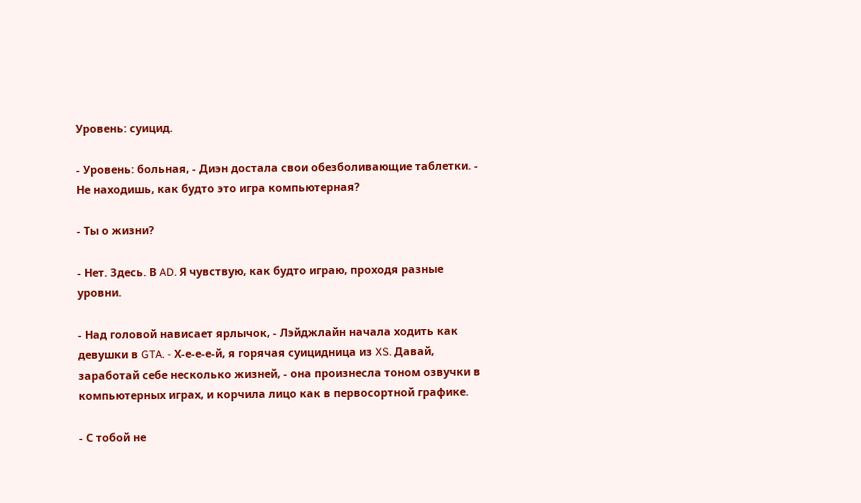Уровень: суицид.

- Уровень: больная, - Диэн достала свои обезболивающие таблетки. - Не находишь, как будто это игра компьютерная?

- Ты о жизни?

- Нет. Здесь. В AD. Я чувствую, как будто играю, проходя разные уровни.

- Над головой нависает ярлычок, - Лэйджлайн начала ходить как девушки в GTA. - Х-е-е-е-й, я горячая суицидница из XS. Давай, заработай себе несколько жизней, - она произнесла тоном озвучки в компьютерных играх, и корчила лицо как в первосортной графике.

- С тобой не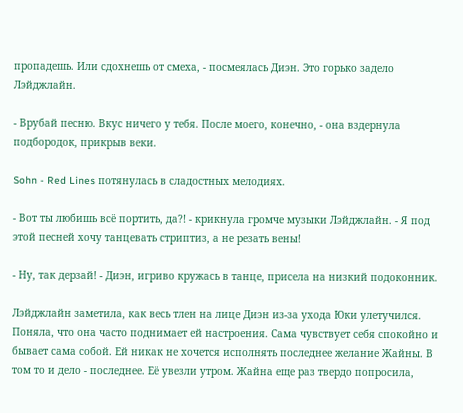пропадешь. Или сдохнешь от смеха, - посмеялась Диэн. Это горько задело Лэйджлайн.

- Врубай песню. Вкус ничего у тебя. После моего, конечно, - она вздернула подбородок, прикрыв веки.

Sohn - Red Lines потянулась в сладостных мелодиях.

- Вот ты любишь всё портить, да?! - крикнула громче музыки Лэйджлайн. - Я под этой песней хочу танцевать стриптиз, а не резать вены!

- Ну, так дерзай! - Диэн, игриво кружась в танце, присела на низкий подоконник.

Лэйджлайн заметила, как весь тлен на лице Диэн из-за ухода Юки улетучился. Поняла, что она часто поднимает ей настроения. Сама чувствует себя спокойно и бывает сама собой. Ей никак не хочется исполнять последнее желание Жайны. В том то и дело - последнее. Её увезли утром. Жайна еще раз твердо попросила,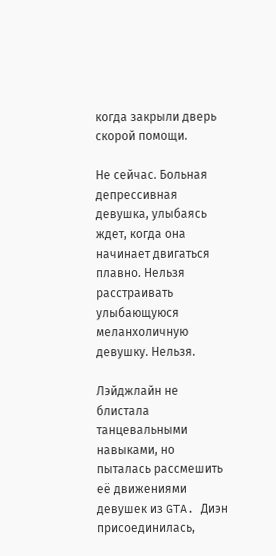когда закрыли дверь скорой помощи.

Не сейчас. Больная депрессивная девушка, улыбаясь ждет, когда она начинает двигаться плавно. Нельзя расстраивать улыбающуюся меланхоличную девушку. Нельзя.

Лэйджлайн не блистала танцевальными навыками, но пыталась рассмешить её движениями девушек из GTA. Диэн присоединилась,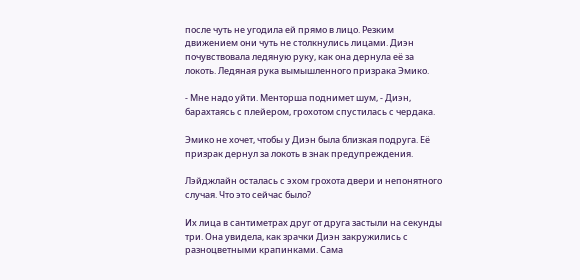после чуть не угодила ей прямо в лицо. Резким движением они чуть не столкнулись лицами. Диэн почувствовала ледяную руку, как она дернула её за локоть. Ледяная рука вымышленного призрака Эмико.

- Мне надо уйти. Менторша поднимет шум, - Диэн, барахтаясь с плейером, грохотом спустилась с чердака.

Эмико не хочет, чтобы у Диэн была близкая подруга. Её призрак дернул за локоть в знак предупреждения.

Лэйджлайн осталась с эхом грохота двери и непонятного случая. Что это сейчас было?

Их лица в сантиметрах друг от друга застыли на секунды три. Она увидела, как зрачки Диэн закружились с разноцветными крапинками. Сама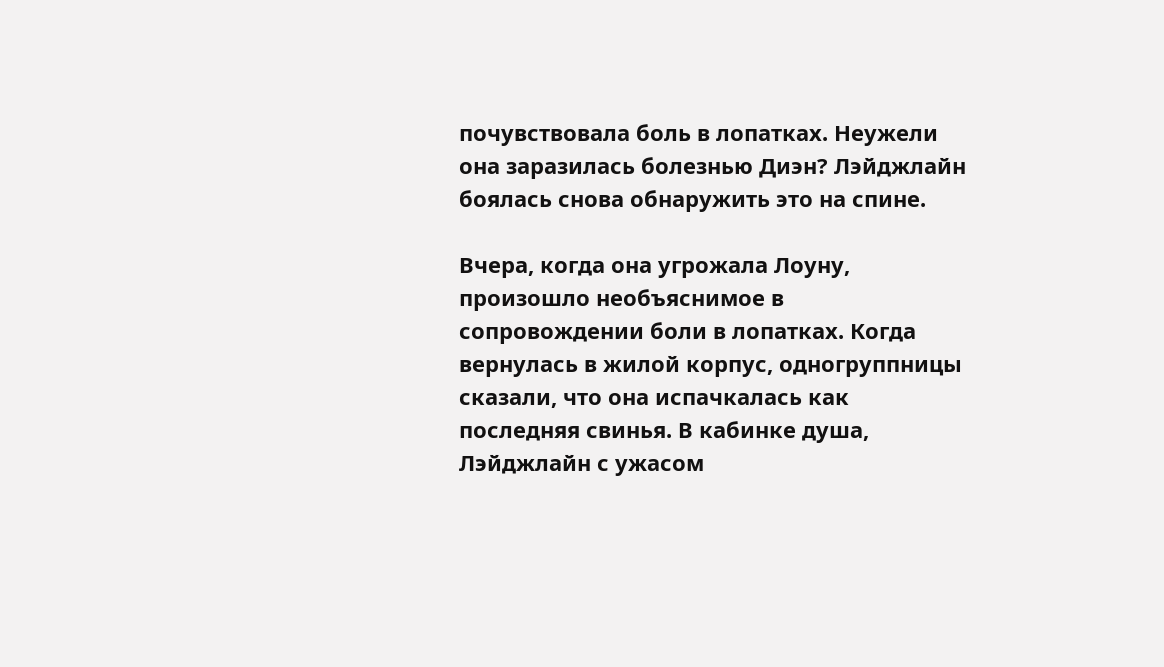почувствовала боль в лопатках. Неужели она заразилась болезнью Диэн? Лэйджлайн боялась снова обнаружить это на спине.

Вчера, когда она угрожала Лоуну, произошло необъяснимое в сопровождении боли в лопатках. Когда вернулась в жилой корпус, одногруппницы сказали, что она испачкалась как последняя свинья. В кабинке душа, Лэйджлайн с ужасом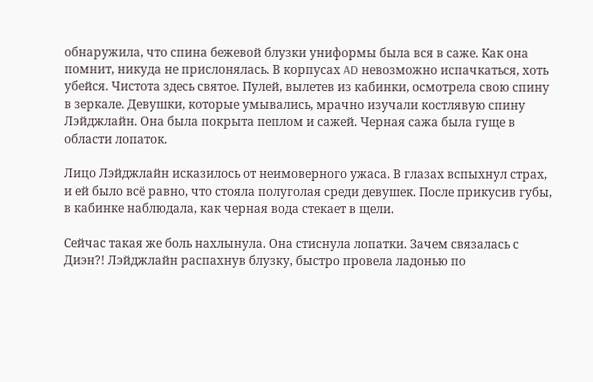обнаружила, что спина бежевой блузки униформы была вся в саже. Как она помнит, никуда не прислонялась. В корпусах AD невозможно испачкаться, хоть убейся. Чистота здесь святое. Пулей, вылетев из кабинки, осмотрела свою спину в зеркале. Девушки, которые умывались, мрачно изучали костлявую спину Лэйджлайн. Она была покрыта пеплом и сажей. Черная сажа была гуще в области лопаток.

Лицо Лэйджлайн исказилось от неимоверного ужаса. В глазах вспыхнул страх, и ей было всё равно, что стояла полуголая среди девушек. После прикусив губы, в кабинке наблюдала, как черная вода стекает в щели.

Сейчас такая же боль нахлынула. Она стиснула лопатки. Зачем связалась с Диэн?! Лэйджлайн распахнув блузку, быстро провела ладонью по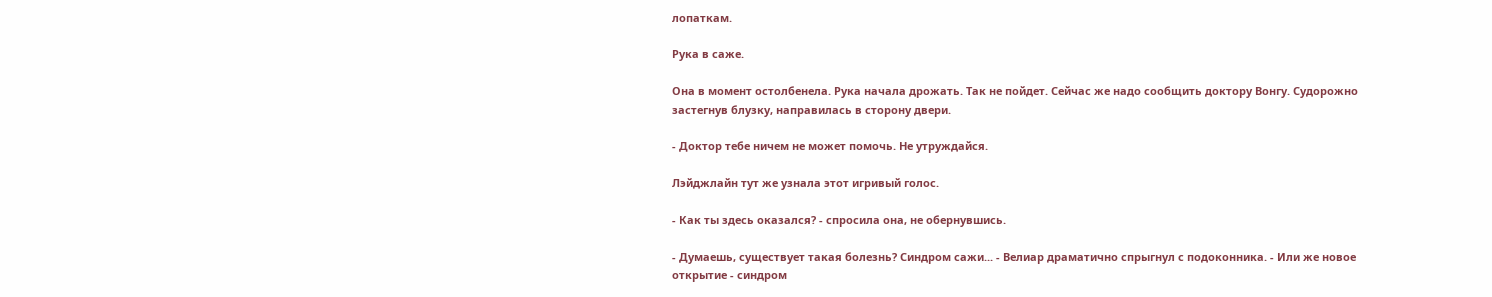лопаткам.

Рука в саже.

Она в момент остолбенела. Рука начала дрожать. Так не пойдет. Сейчас же надо сообщить доктору Вонгу. Судорожно застегнув блузку, направилась в сторону двери.

- Доктор тебе ничем не может помочь. Не утруждайся.

Лэйджлайн тут же узнала этот игривый голос.

- Как ты здесь оказался? - спросила она, не обернувшись.

- Думаешь, существует такая болезнь? Синдром сажи... - Велиар драматично спрыгнул с подоконника. - Или же новое открытие - синдром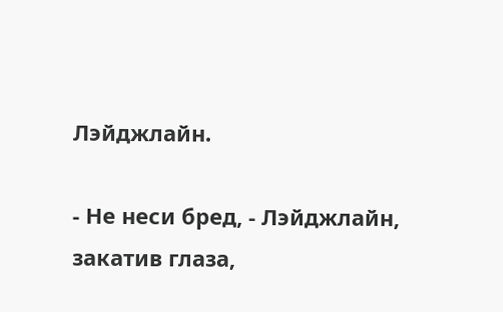Лэйджлайн.

- Не неси бред, - Лэйджлайн, закатив глаза,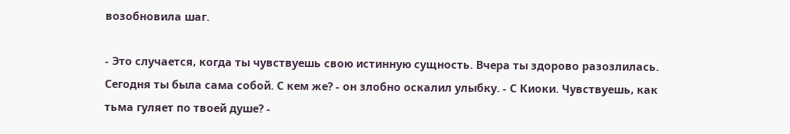возобновила шаг.

- Это случается, когда ты чувствуешь свою истинную сущность. Вчера ты здорово разозлилась. Сегодня ты была сама собой. С кем же? - он злобно оскалил улыбку. - С Киоки. Чувствуешь, как тьма гуляет по твоей душе? -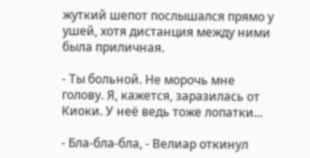жуткий шепот послышался прямо у ушей, хотя дистанция между ними была приличная.

- Ты больной. Не морочь мне голову. Я, кажется, заразилась от Киоки. У неё ведь тоже лопатки...

- Бла-бла-бла, - Велиар откинул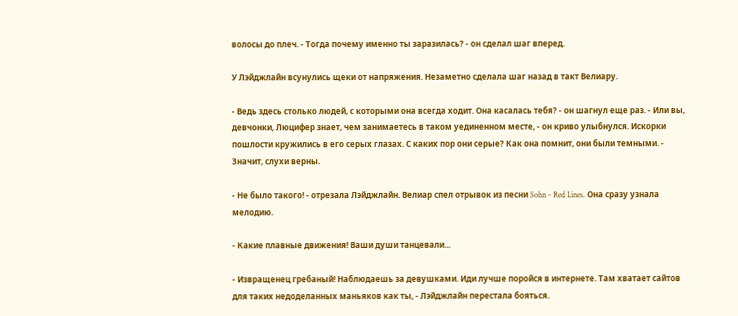волосы до плеч. - Тогда почему именно ты заразилась? - он сделал шаг вперед.

У Лэйджлайн всунулись щеки от напряжения. Незаметно сделала шаг назад в такт Велиару.

- Ведь здесь столько людей, с которыми она всегда ходит. Она касалась тебя? - он шагнул еще раз. - Или вы, девчонки, Люцифер знает, чем занимаетесь в таком уединенном месте, - он криво улыбнулся. Искорки пошлости кружились в его серых глазах. С каких пор они серые? Как она помнит, они были темными. - Значит, слухи верны.

- Не было такого! - отрезала Лэйджлайн. Велиар спел отрывок из песни Sohn - Red Lines. Она сразу узнала мелодию.

- Какие плавные движения! Ваши души танцевали...

- Извращенец гребаный! Наблюдаешь за девушками. Иди лучше поройся в интернете. Там хватает сайтов для таких недоделанных маньяков как ты, - Лэйджлайн перестала бояться.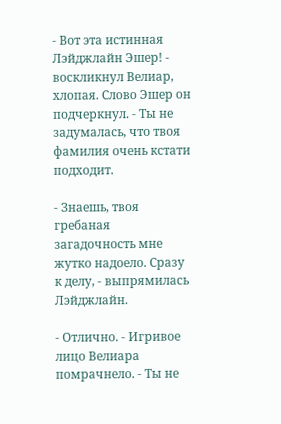- Вот эта истинная Лэйджлайн Эшер! - воскликнул Велиар, хлопая. Слово Эшер он подчеркнул. - Ты не задумалась, что твоя фамилия очень кстати подходит.

- Знаешь, твоя гребаная загадочность мне жутко надоело. Сразу к делу, - выпрямилась Лэйджлайн.

- Отлично. - Игривое лицо Велиара помрачнело. - Ты не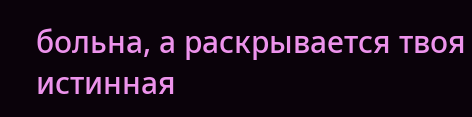больна, а раскрывается твоя истинная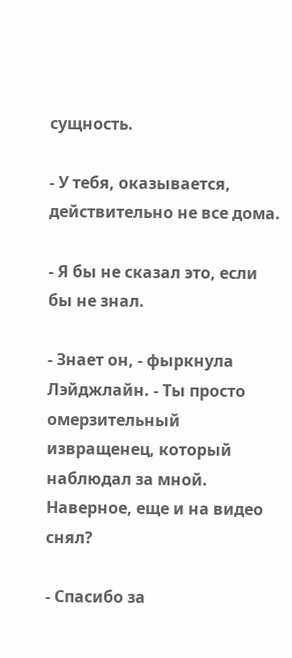сущность.

- У тебя, оказывается, действительно не все дома.

- Я бы не сказал это, если бы не знал.

- Знает он, - фыркнула Лэйджлайн. - Ты просто омерзительный извращенец, который наблюдал за мной. Наверное, еще и на видео снял?

- Спасибо за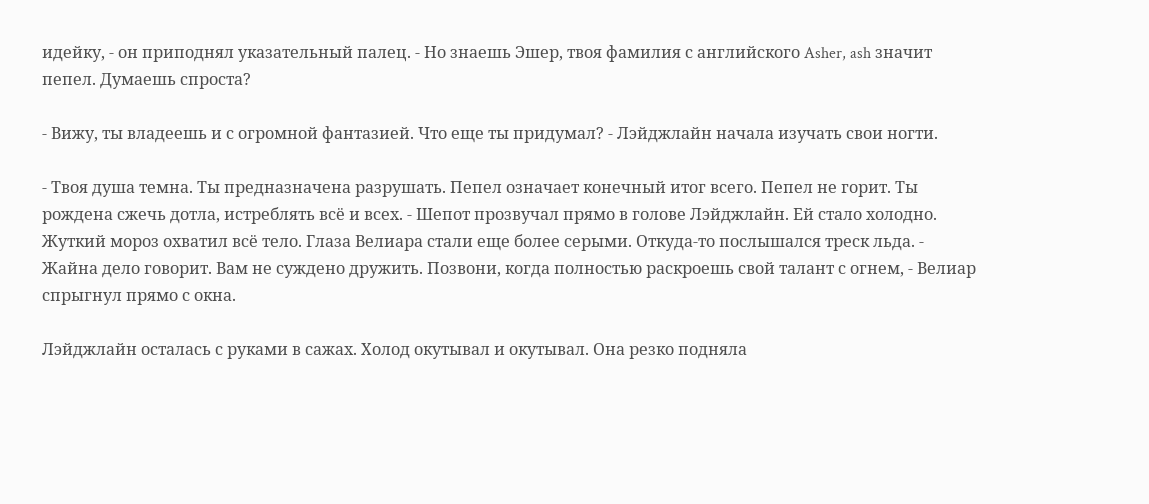идейку, - он приподнял указательный палец. - Но знаешь Эшер, твоя фамилия с английского Asher, ash значит пепел. Думаешь спроста?

- Вижу, ты владеешь и с огромной фантазией. Что еще ты придумал? - Лэйджлайн начала изучать свои ногти.

- Твоя душа темна. Ты предназначена разрушать. Пепел означает конечный итог всего. Пепел не горит. Ты рождена сжечь дотла, истреблять всё и всех. - Шепот прозвучал прямо в голове Лэйджлайн. Ей стало холодно. Жуткий мороз охватил всё тело. Глаза Велиара стали еще более серыми. Откуда-то послышался треск льда. - Жайна дело говорит. Вам не суждено дружить. Позвони, когда полностью раскроешь свой талант с огнем, - Велиар спрыгнул прямо с окна.

Лэйджлайн осталась с руками в сажах. Холод окутывал и окутывал. Она резко подняла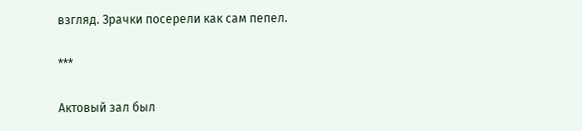взгляд. Зрачки посерели как сам пепел.

***

Актовый зал был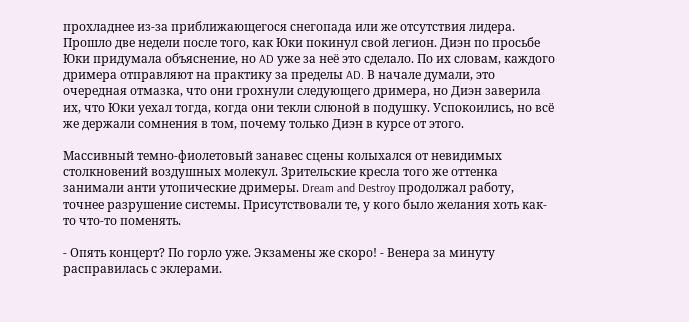прохладнее из-за приближающегося снегопада или же отсутствия лидера. Прошло две недели после того, как Юки покинул свой легион. Диэн по просьбе Юки придумала объяснение, но AD уже за неё это сделало. По их словам, каждого дримера отправляют на практику за пределы AD. В начале думали, это очередная отмазка, что они грохнули следующего дримера, но Диэн заверила их, что Юки уехал тогда, когда они текли слюной в подушку. Успокоились, но всё же держали сомнения в том, почему только Диэн в курсе от этого.

Массивный темно-фиолетовый занавес сцены колыхался от невидимых столкновений воздушных молекул. Зрительские кресла того же оттенка занимали анти утопические дримеры. Dream and Destroy продолжал работу, точнее разрушение системы. Присутствовали те, у кого было желания хоть как-то что-то поменять.

- Опять концерт? По горло уже. Экзамены же скоро! - Венера за минуту расправилась с эклерами.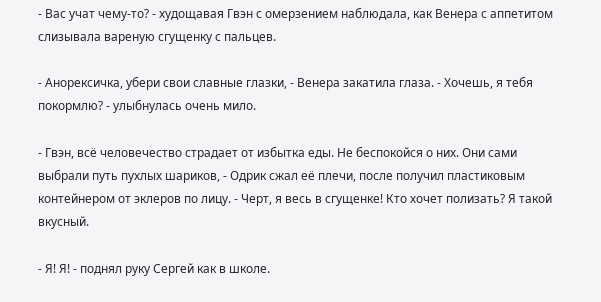- Вас учат чему-то? - худощавая Гвэн с омерзением наблюдала, как Венера с аппетитом слизывала вареную сгущенку с пальцев.

- Анорексичка, убери свои славные глазки, - Венера закатила глаза. - Хочешь, я тебя покормлю? - улыбнулась очень мило.

- Гвэн, всё человечество страдает от избытка еды. Не беспокойся о них. Они сами выбрали путь пухлых шариков, - Одрик сжал её плечи, после получил пластиковым контейнером от эклеров по лицу. - Черт, я весь в сгущенке! Кто хочет полизать? Я такой вкусный.

- Я! Я! - поднял руку Сергей как в школе.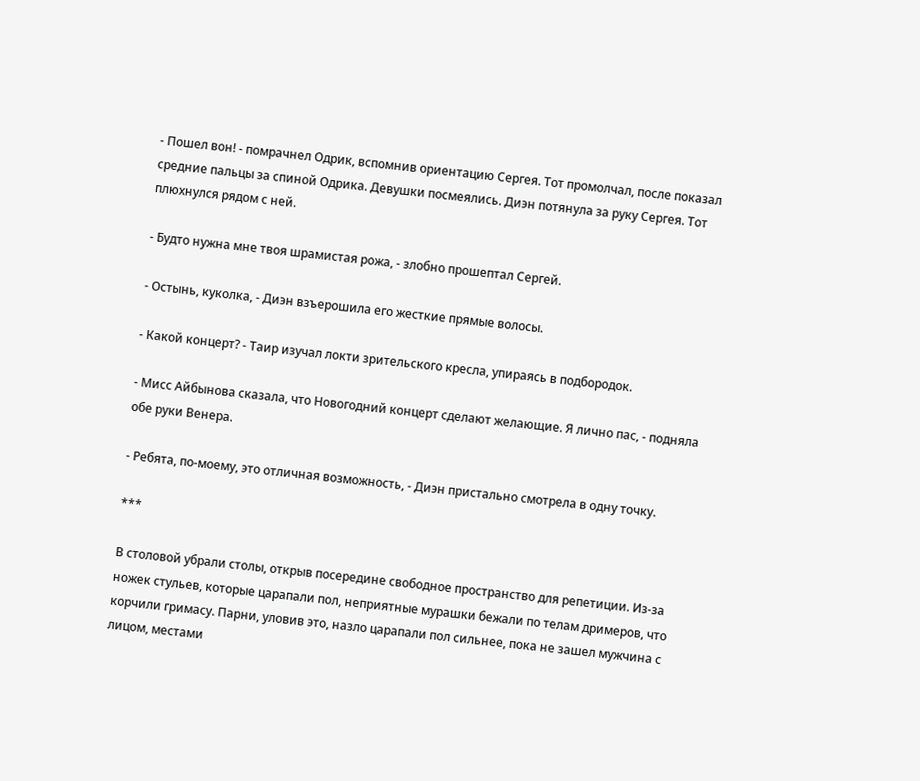- Пошел вон! - помрачнел Одрик, вспомнив ориентацию Сергея. Тот промолчал, после показал средние пальцы за спиной Одрика. Девушки посмеялись. Диэн потянула за руку Сергея. Тот плюхнулся рядом с ней.

- Будто нужна мне твоя шрамистая рожа, - злобно прошептал Сергей.

- Остынь, куколка, - Диэн взъерошила его жесткие прямые волосы.

- Какой концерт? - Таир изучал локти зрительского кресла, упираясь в подбородок.

- Мисс Айбынова сказала, что Новогодний концерт сделают желающие. Я лично пас, - подняла обе руки Венера.

- Ребята, по-моему, это отличная возможность, - Диэн пристально смотрела в одну точку.

***

В столовой убрали столы, открыв посередине свободное пространство для репетиции. Из-за ножек стульев, которые царапали пол, неприятные мурашки бежали по телам дримеров, что корчили гримасу. Парни, уловив это, назло царапали пол сильнее, пока не зашел мужчина с лицом, местами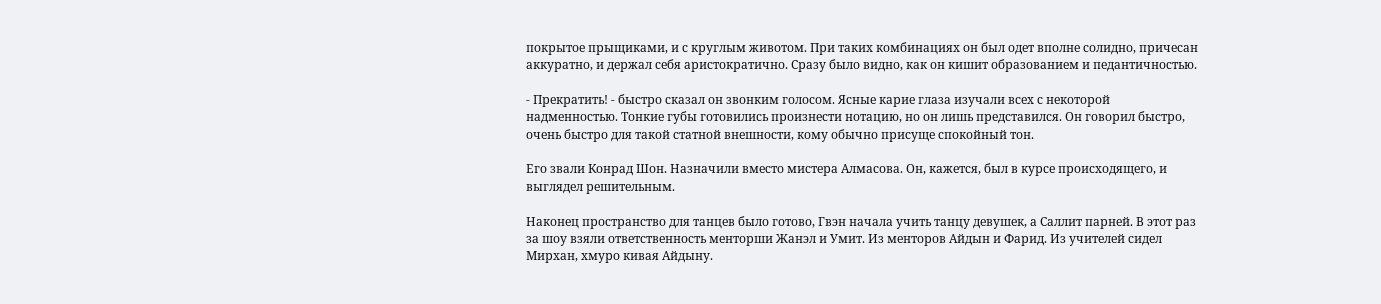покрытое прыщиками, и с круглым животом. При таких комбинациях он был одет вполне солидно, причесан аккуратно, и держал себя аристократично. Сразу было видно, как он кишит образованием и педантичностью.

- Прекратить! - быстро сказал он звонким голосом. Ясные карие глаза изучали всех с некоторой надменностью. Тонкие губы готовились произнести нотацию, но он лишь представился. Он говорил быстро, очень быстро для такой статной внешности, кому обычно присуще спокойный тон.

Его звали Конрад Шон. Назначили вместо мистера Алмасова. Он, кажется, был в курсе происходящего, и выглядел решительным.

Наконец пространство для танцев было готово, Гвэн начала учить танцу девушек, а Саллит парней. В этот раз за шоу взяли ответственность менторши Жанэл и Умит. Из менторов Айдын и Фарид. Из учителей сидел Мирхан, хмуро кивая Айдыну.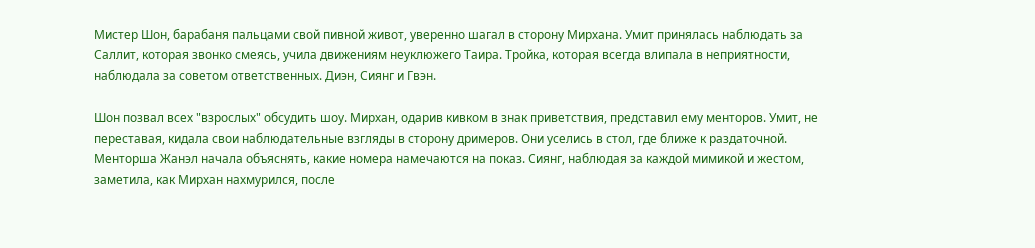Мистер Шон, барабаня пальцами свой пивной живот, уверенно шагал в сторону Мирхана. Умит принялась наблюдать за Саллит, которая звонко смеясь, учила движениям неуклюжего Таира. Тройка, которая всегда влипала в неприятности, наблюдала за советом ответственных. Диэн, Сиянг и Гвэн.

Шон позвал всех "взрослых" обсудить шоу. Мирхан, одарив кивком в знак приветствия, представил ему менторов. Умит, не переставая, кидала свои наблюдательные взгляды в сторону дримеров. Они уселись в стол, где ближе к раздаточной. Менторша Жанэл начала объяснять, какие номера намечаются на показ. Сиянг, наблюдая за каждой мимикой и жестом, заметила, как Мирхан нахмурился, после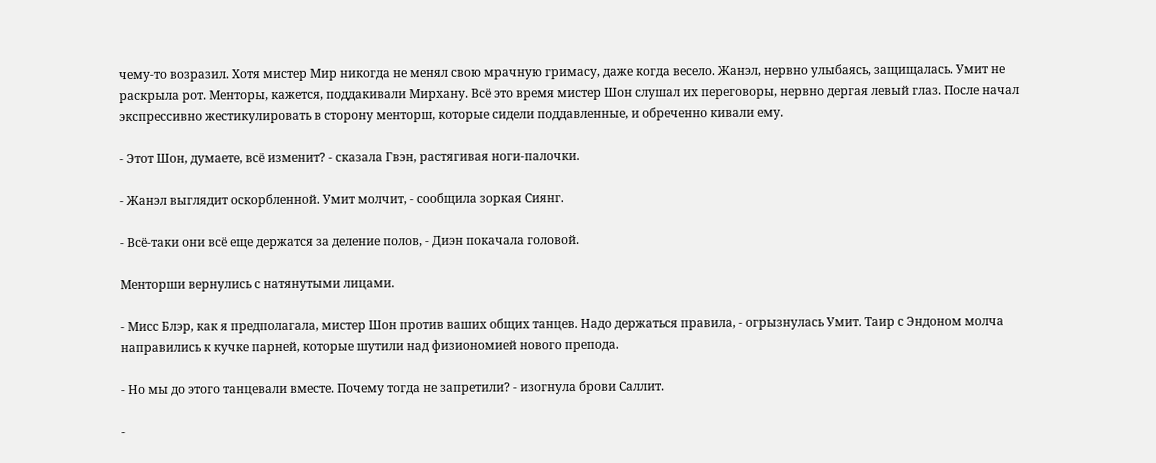чему-то возразил. Хотя мистер Мир никогда не менял свою мрачную гримасу, даже когда весело. Жанэл, нервно улыбаясь, защищалась. Умит не раскрыла рот. Менторы, кажется, поддакивали Мирхану. Всё это время мистер Шон слушал их переговоры, нервно дергая левый глаз. После начал экспрессивно жестикулировать в сторону менторш, которые сидели поддавленные, и обреченно кивали ему.

- Этот Шон, думаете, всё изменит? - сказала Гвэн, растягивая ноги-палочки.

- Жанэл выглядит оскорбленной. Умит молчит, - сообщила зоркая Сиянг.

- Всё-таки они всё еще держатся за деление полов, - Диэн покачала головой.

Менторши вернулись с натянутыми лицами.

- Мисс Блэр, как я предполагала, мистер Шон против ваших общих танцев. Надо держаться правила, - огрызнулась Умит. Таир с Эндоном молча направились к кучке парней, которые шутили над физиономией нового препода.

- Но мы до этого танцевали вместе. Почему тогда не запретили? - изогнула брови Саллит.

-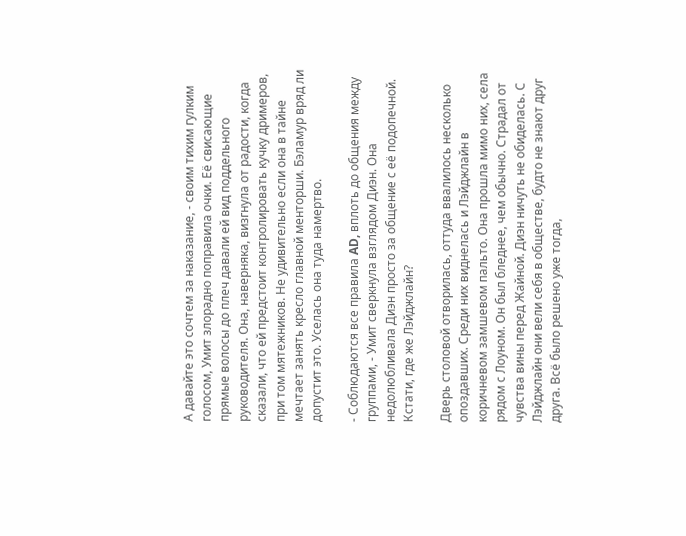А давайте это сочтем за наказание, - своим тихим гулким голосом, Умит злорадно поправила очки. Её свисающие прямые волосы до плеч давали ей вид поддельного руководителя. Она, наверняка, визгнула от радости, когда сказали, что ей предстоит контролировать кучку дримеров, при том мятежников. Не удивительно если она в тайне мечтает занять кресло главной менторши. Бэламур вряд ли допустит это. Уселась она туда намертво.

- Соблюдаются все правила AD, вплоть до общения между группами, - Умит сверкнула взглядом Диэн. Она недолюбливала Диэн просто за общение с её подопечной. Кстати, где же Лэйджлайн?

Дверь столовой отворилась, оттуда ввалилось несколько опоздавших. Среди них виднелась и Лэйджлайн в коричневом замшевом пальто. Она прошла мимо них, села рядом с Лоуном. Он был бледнее, чем обычно. Страдал от чувства вины перед Жайной. Диэн ничуть не обиделась. С Лэйджлайн они вели себя в обществе, будто не знают друг друга. Всё было решено уже тогда,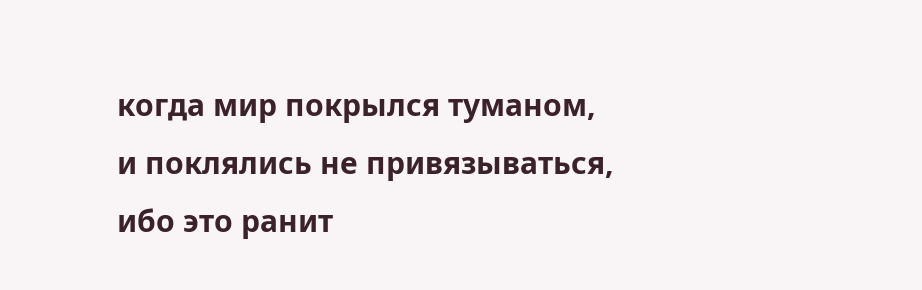когда мир покрылся туманом, и поклялись не привязываться, ибо это ранит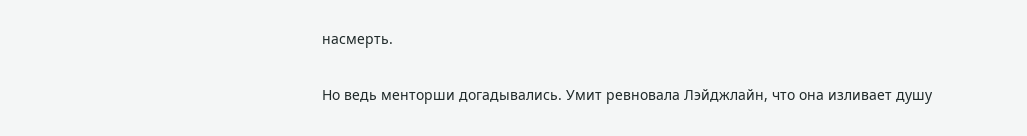насмерть.

Но ведь менторши догадывались. Умит ревновала Лэйджлайн, что она изливает душу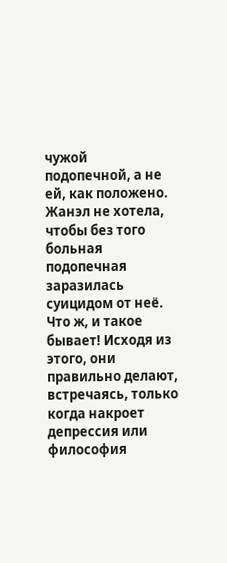чужой подопечной, а не ей, как положено. Жанэл не хотела, чтобы без того больная подопечная заразилась суицидом от неё. Что ж, и такое бывает! Исходя из этого, они правильно делают, встречаясь, только когда накроет депрессия или философия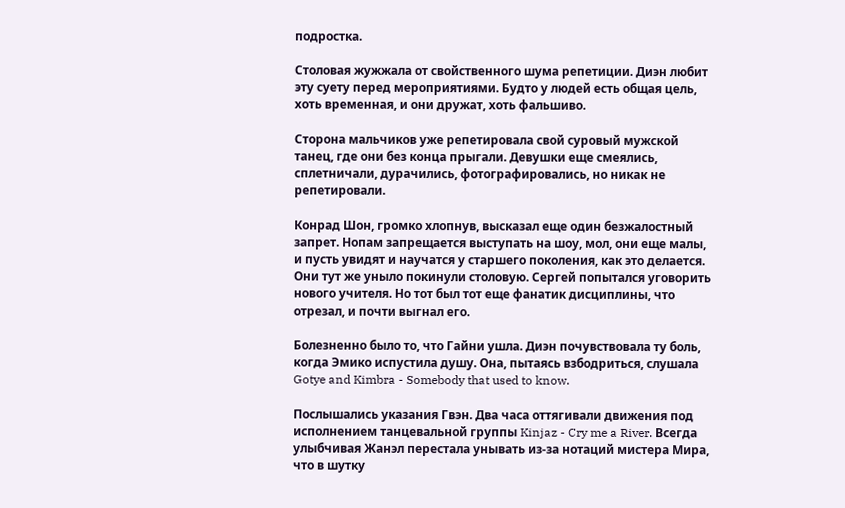подростка.

Столовая жужжала от свойственного шума репетиции. Диэн любит эту суету перед мероприятиями. Будто у людей есть общая цель, хоть временная, и они дружат, хоть фальшиво.

Сторона мальчиков уже репетировала свой суровый мужской танец, где они без конца прыгали. Девушки еще смеялись, сплетничали, дурачились, фотографировались, но никак не репетировали.

Конрад Шон, громко хлопнув, высказал еще один безжалостный запрет. Нопам запрещается выступать на шоу, мол, они еще малы, и пусть увидят и научатся у старшего поколения, как это делается. Они тут же уныло покинули столовую. Сергей попытался уговорить нового учителя. Но тот был тот еще фанатик дисциплины, что отрезал, и почти выгнал его.

Болезненно было то, что Гайни ушла. Диэн почувствовала ту боль, когда Эмико испустила душу. Она, пытаясь взбодриться, слушала Gotye and Kimbra - Somebody that used to know.

Послышались указания Гвэн. Два часа оттягивали движения под исполнением танцевальной группы Kinjaz - Cry me a River. Всегда улыбчивая Жанэл перестала унывать из-за нотаций мистера Мира, что в шутку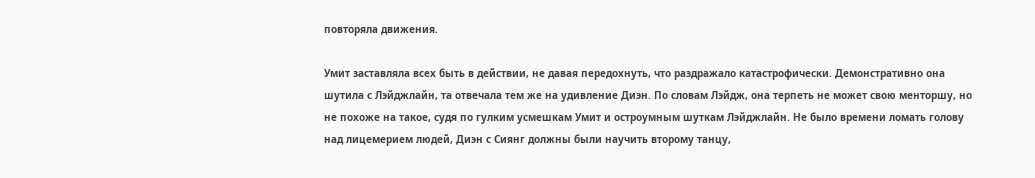повторяла движения.

Умит заставляла всех быть в действии, не давая передохнуть, что раздражало катастрофически. Демонстративно она шутила с Лэйджлайн, та отвечала тем же на удивление Диэн. По словам Лэйдж, она терпеть не может свою менторшу, но не похоже на такое, судя по гулким усмешкам Умит и остроумным шуткам Лэйджлайн. Не было времени ломать голову над лицемерием людей, Диэн с Сиянг должны были научить второму танцу,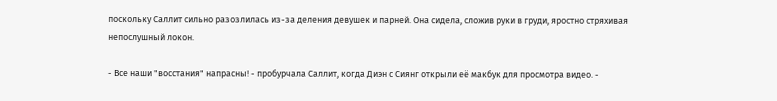поскольку Саллит сильно разозлилась из-за деления девушек и парней. Она сидела, сложив руки в груди, яростно стряхивая непослушный локон.

- Все наши "восстания" напрасны! - пробурчала Саллит, когда Диэн с Сиянг открыли её макбук для просмотра видео. -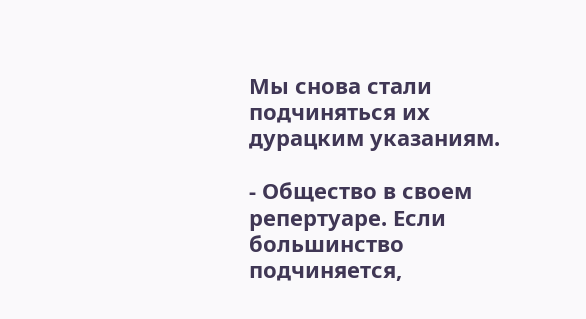Мы снова стали подчиняться их дурацким указаниям.

- Общество в своем репертуаре. Если большинство подчиняется,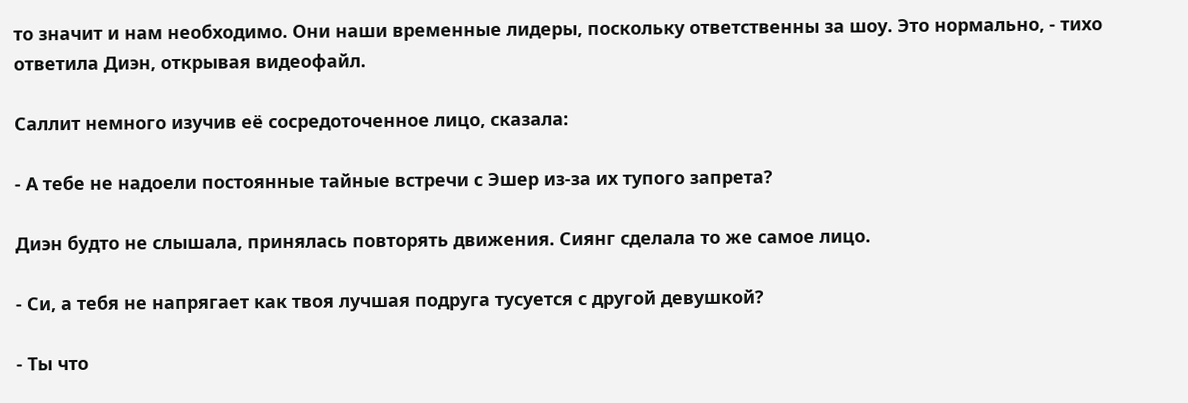то значит и нам необходимо. Они наши временные лидеры, поскольку ответственны за шоу. Это нормально, - тихо ответила Диэн, открывая видеофайл.

Саллит немного изучив её сосредоточенное лицо, сказала:

- А тебе не надоели постоянные тайные встречи с Эшер из-за их тупого запрета?

Диэн будто не слышала, принялась повторять движения. Сиянг сделала то же самое лицо.

- Си, а тебя не напрягает как твоя лучшая подруга тусуется с другой девушкой?

- Ты что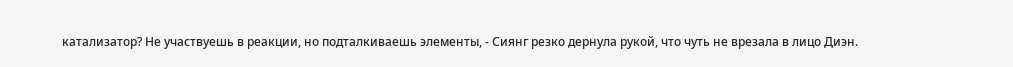катализатор? Не участвуешь в реакции, но подталкиваешь элементы, - Сиянг резко дернула рукой, что чуть не врезала в лицо Диэн.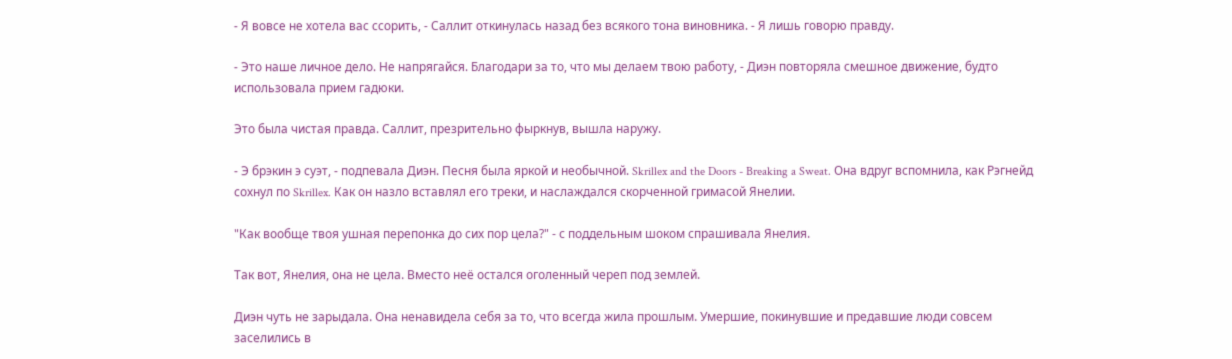- Я вовсе не хотела вас ссорить, - Саллит откинулась назад без всякого тона виновника. - Я лишь говорю правду.

- Это наше личное дело. Не напрягайся. Благодари за то, что мы делаем твою работу, - Диэн повторяла смешное движение, будто использовала прием гадюки.

Это была чистая правда. Саллит, презрительно фыркнув, вышла наружу.

- Э брэкин э суэт, - подпевала Диэн. Песня была яркой и необычной. Skrillex and the Doors - Breaking a Sweat. Она вдруг вспомнила, как Рэгнейд сохнул по Skrillex. Как он назло вставлял его треки, и наслаждался скорченной гримасой Янелии.

"Как вообще твоя ушная перепонка до сих пор цела?" - с поддельным шоком спрашивала Янелия.

Так вот, Янелия, она не цела. Вместо неё остался оголенный череп под землей.

Диэн чуть не зарыдала. Она ненавидела себя за то, что всегда жила прошлым. Умершие, покинувшие и предавшие люди совсем заселились в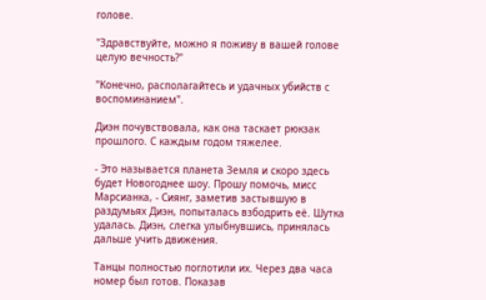голове.

"Здравствуйте, можно я поживу в вашей голове целую вечность?"

"Конечно, располагайтесь и удачных убийств с воспоминанием".

Диэн почувствовала, как она таскает рюкзак прошлого. С каждым годом тяжелее.

- Это называется планета Земля и скоро здесь будет Новогоднее шоу. Прошу помочь, мисс Марсианка, - Сиянг, заметив застывшую в раздумьях Диэн, попыталась взбодрить её. Шутка удалась. Диэн, слегка улыбнувшись, принялась дальше учить движения.

Танцы полностью поглотили их. Через два часа номер был готов. Показав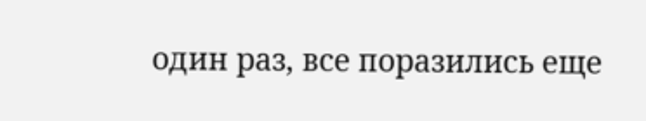один раз, все поразились еще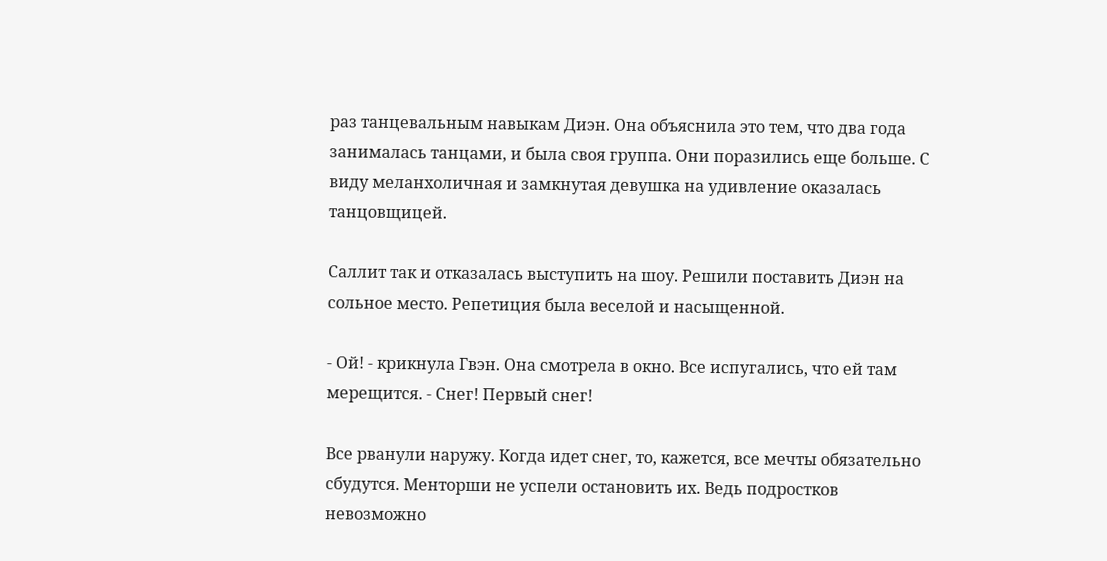раз танцевальным навыкам Диэн. Она объяснила это тем, что два года занималась танцами, и была своя группа. Они поразились еще больше. С виду меланхоличная и замкнутая девушка на удивление оказалась танцовщицей.

Саллит так и отказалась выступить на шоу. Решили поставить Диэн на сольное место. Репетиция была веселой и насыщенной.

- Ой! - крикнула Гвэн. Она смотрела в окно. Все испугались, что ей там мерещится. - Снег! Первый снег!

Все рванули наружу. Когда идет снег, то, кажется, все мечты обязательно сбудутся. Менторши не успели остановить их. Ведь подростков невозможно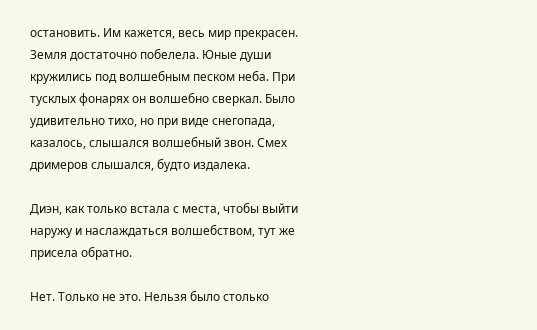остановить. Им кажется, весь мир прекрасен. Земля достаточно побелела. Юные души кружились под волшебным песком неба. При тусклых фонарях он волшебно сверкал. Было удивительно тихо, но при виде снегопада, казалось, слышался волшебный звон. Смех дримеров слышался, будто издалека.

Диэн, как только встала с места, чтобы выйти наружу и наслаждаться волшебством, тут же присела обратно.

Нет. Только не это. Нельзя было столько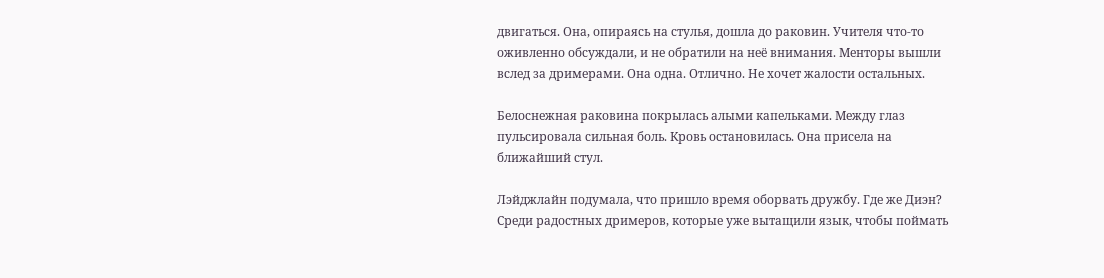двигаться. Она, опираясь на стулья, дошла до раковин. Учителя что-то оживленно обсуждали, и не обратили на неё внимания. Менторы вышли вслед за дримерами. Она одна. Отлично. Не хочет жалости остальных.

Белоснежная раковина покрылась алыми капельками. Между глаз пульсировала сильная боль. Кровь остановилась. Она присела на ближайший стул.

Лэйджлайн подумала, что пришло время оборвать дружбу. Где же Диэн? Среди радостных дримеров, которые уже вытащили язык, чтобы поймать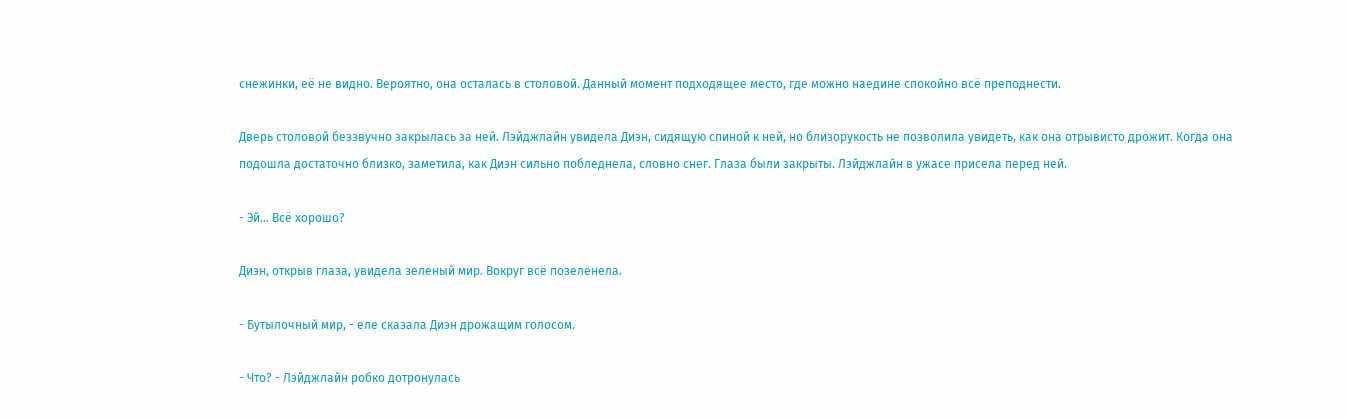снежинки, её не видно. Вероятно, она осталась в столовой. Данный момент подходящее место, где можно наедине спокойно всё преподнести.

Дверь столовой беззвучно закрылась за ней. Лэйджлайн увидела Диэн, сидящую спиной к ней, но близорукость не позволила увидеть, как она отрывисто дрожит. Когда она подошла достаточно близко, заметила, как Диэн сильно побледнела, словно снег. Глаза были закрыты. Лэйджлайн в ужасе присела перед ней.

- Эй... Всё хорошо?

Диэн, открыв глаза, увидела зеленый мир. Вокруг всё позеленела.

- Бутылочный мир, - еле сказала Диэн дрожащим голосом.

- Что? - Лэйджлайн робко дотронулась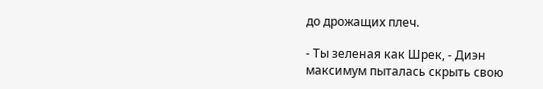до дрожащих плеч.

- Ты зеленая как Шрек, - Диэн максимум пыталась скрыть свою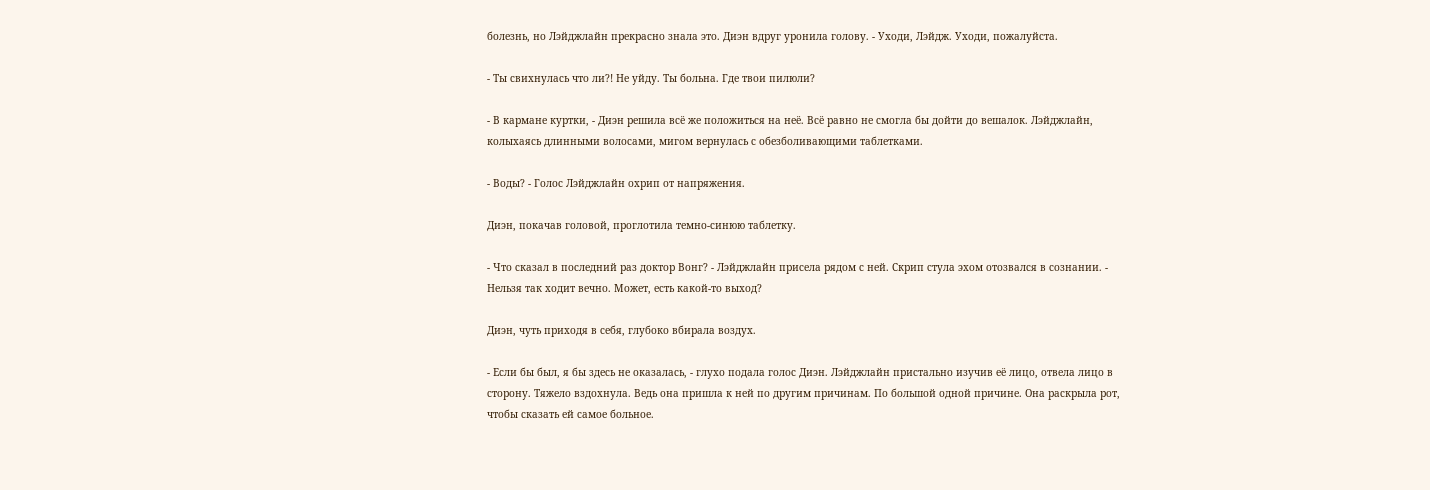болезнь, но Лэйджлайн прекрасно знала это. Диэн вдруг уронила голову. - Уходи, Лэйдж. Уходи, пожалуйста.

- Ты свихнулась что ли?! Не уйду. Ты больна. Где твои пилюли?

- В кармане куртки, - Диэн решила всё же положиться на неё. Всё равно не смогла бы дойти до вешалок. Лэйджлайн, колыхаясь длинными волосами, мигом вернулась с обезболивающими таблетками.

- Воды? - Голос Лэйджлайн охрип от напряжения.

Диэн, покачав головой, проглотила темно-синюю таблетку.

- Что сказал в последний раз доктор Вонг? - Лэйджлайн присела рядом с ней. Скрип стула эхом отозвался в сознании. - Нельзя так ходит вечно. Может, есть какой-то выход?

Диэн, чуть приходя в себя, глубоко вбирала воздух.

- Если бы был, я бы здесь не оказалась, - глухо подала голос Диэн. Лэйджлайн пристально изучив её лицо, отвела лицо в сторону. Тяжело вздохнула. Ведь она пришла к ней по другим причинам. По большой одной причине. Она раскрыла рот, чтобы сказать ей самое больное.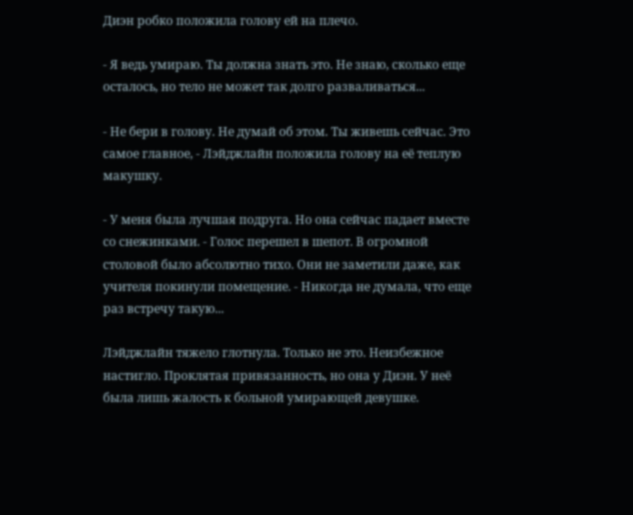Диэн робко положила голову ей на плечо.

- Я ведь умираю. Ты должна знать это. Не знаю, сколько еще осталось, но тело не может так долго разваливаться...

- Не бери в голову. Не думай об этом. Ты живешь сейчас. Это самое главное, - Лэйджлайн положила голову на её теплую макушку.

- У меня была лучшая подруга. Но она сейчас падает вместе со снежинками. - Голос перешел в шепот. В огромной столовой было абсолютно тихо. Они не заметили даже, как учителя покинули помещение. - Никогда не думала, что еще раз встречу такую...

Лэйджлайн тяжело глотнула. Только не это. Неизбежное настигло. Проклятая привязанность, но она у Диэн. У неё была лишь жалость к больной умирающей девушке.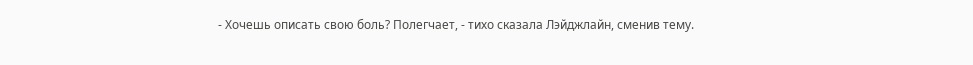- Хочешь описать свою боль? Полегчает, - тихо сказала Лэйджлайн, сменив тему.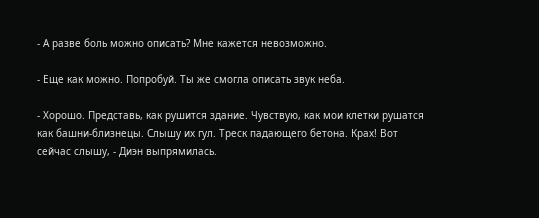- А разве боль можно описать? Мне кажется невозможно.

- Еще как можно. Попробуй. Ты же смогла описать звук неба.

- Хорошо. Представь, как рушится здание. Чувствую, как мои клетки рушатся как башни-близнецы. Слышу их гул. Треск падающего бетона. Крах! Вот сейчас слышу, - Диэн выпрямилась.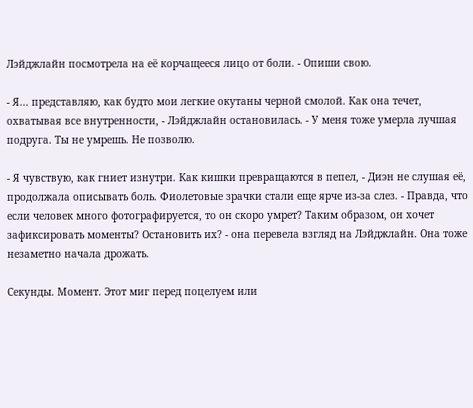Лэйджлайн посмотрела на её корчащееся лицо от боли. - Опиши свою.

- Я... представляю, как будто мои легкие окутаны черной смолой. Как она течет, охватывая все внутренности, - Лэйджлайн остановилась. - У меня тоже умерла лучшая подруга. Ты не умрешь. Не позволю.

- Я чувствую, как гниет изнутри. Как кишки превращаются в пепел, - Диэн не слушая её, продолжала описывать боль. Фиолетовые зрачки стали еще ярче из-за слез. - Правда, что если человек много фотографируется, то он скоро умрет? Таким образом, он хочет зафиксировать моменты? Остановить их? - она перевела взгляд на Лэйджлайн. Она тоже незаметно начала дрожать.

Секунды. Момент. Этот миг перед поцелуем или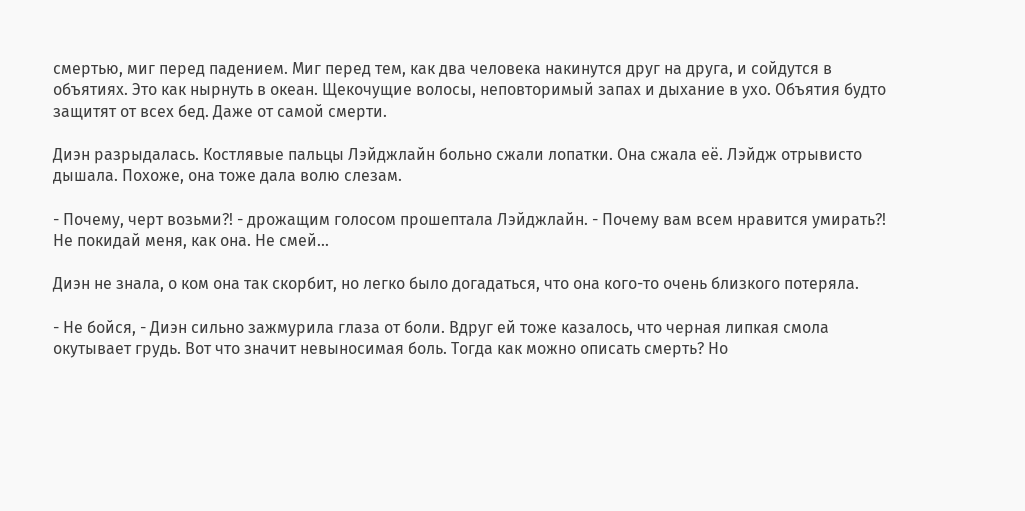смертью, миг перед падением. Миг перед тем, как два человека накинутся друг на друга, и сойдутся в объятиях. Это как нырнуть в океан. Щекочущие волосы, неповторимый запах и дыхание в ухо. Объятия будто защитят от всех бед. Даже от самой смерти.

Диэн разрыдалась. Костлявые пальцы Лэйджлайн больно сжали лопатки. Она сжала её. Лэйдж отрывисто дышала. Похоже, она тоже дала волю слезам.

- Почему, черт возьми?! - дрожащим голосом прошептала Лэйджлайн. - Почему вам всем нравится умирать?! Не покидай меня, как она. Не смей...

Диэн не знала, о ком она так скорбит, но легко было догадаться, что она кого-то очень близкого потеряла.

- Не бойся, - Диэн сильно зажмурила глаза от боли. Вдруг ей тоже казалось, что черная липкая смола окутывает грудь. Вот что значит невыносимая боль. Тогда как можно описать смерть? Но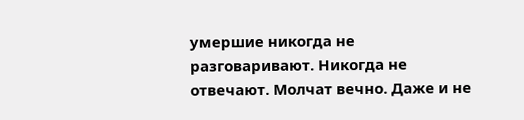умершие никогда не разговаривают. Никогда не отвечают. Молчат вечно. Даже и не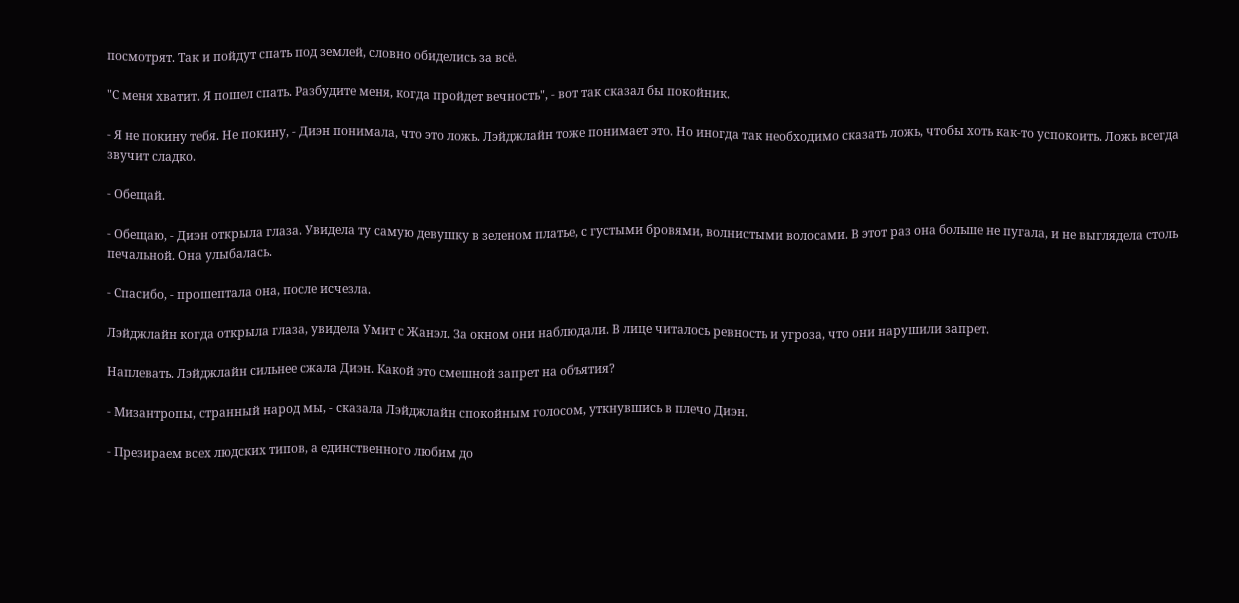посмотрят. Так и пойдут спать под землей, словно обиделись за всё.

"С меня хватит. Я пошел спать. Разбудите меня, когда пройдет вечность", - вот так сказал бы покойник.

- Я не покину тебя. Не покину, - Диэн понимала, что это ложь. Лэйджлайн тоже понимает это. Но иногда так необходимо сказать ложь, чтобы хоть как-то успокоить. Ложь всегда звучит сладко.

- Обещай.

- Обещаю, - Диэн открыла глаза. Увидела ту самую девушку в зеленом платье, с густыми бровями, волнистыми волосами. В этот раз она больше не пугала, и не выглядела столь печальной. Она улыбалась.

- Спасибо, - прошептала она, после исчезла.

Лэйджлайн когда открыла глаза, увидела Умит с Жанэл. За окном они наблюдали. В лице читалось ревность и угроза, что они нарушили запрет.

Наплевать. Лэйджлайн сильнее сжала Диэн. Какой это смешной запрет на объятия?

- Мизантропы, странный народ мы, - сказала Лэйджлайн спокойным голосом, уткнувшись в плечо Диэн.

- Презираем всех людских типов, а единственного любим до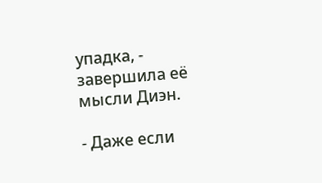упадка, - завершила её мысли Диэн.

- Даже если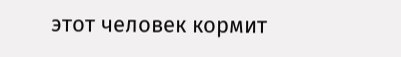этот человек кормит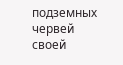подземных червей своей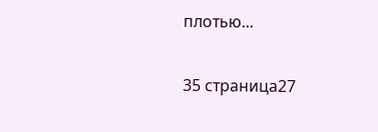плотью...

35 страница27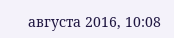августа 2016, 10:08